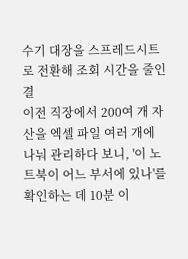수기 대장을 스프레드시트로 전환해 조회 시간을 줄인 결
이전 직장에서 200여 개 자산을 엑셀 파일 여러 개에 나눠 관리하다 보니, '이 노트북이 어느 부서에 있나'를 확인하는 데 10분 이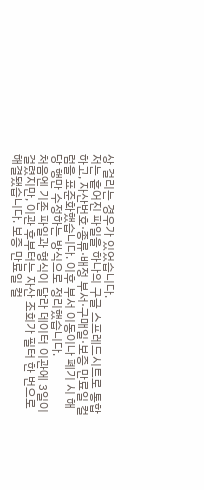상 걸리는 경우가 있었습니다.
저는 흩어진 파일을 하나의 구글 스프레드시트로 통합하고, 자산번호·종류·배정 부서·구매일·보증 만료일 컬럼을 표준화했습니다. 이후 부서 이동이나 폐기 시 해당 행만 수정하는 방식으로 정리했습니다.
처음엔 기존 파일과 형식이 달라 데이터 이관에 3일이 걸렸지만, 이관 후부터는 자산 조회가 필터 한 번으로 해결됐습니다. 보증 만료일 컬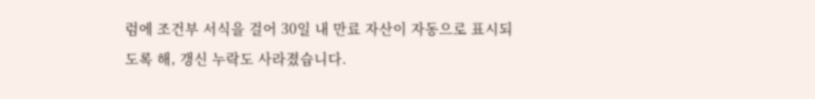럼에 조건부 서식을 걸어 30일 내 만료 자산이 자동으로 표시되도록 해, 갱신 누락도 사라졌습니다.